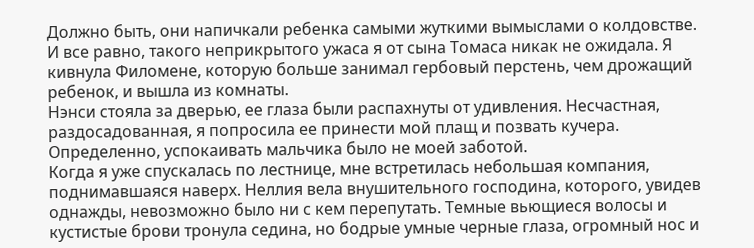Должно быть, они напичкали ребенка самыми жуткими вымыслами о колдовстве. И все равно, такого неприкрытого ужаса я от сына Томаса никак не ожидала. Я кивнула Филомене, которую больше занимал гербовый перстень, чем дрожащий ребенок, и вышла из комнаты.
Нэнси стояла за дверью, ее глаза были распахнуты от удивления. Несчастная, раздосадованная, я попросила ее принести мой плащ и позвать кучера. Определенно, успокаивать мальчика было не моей заботой.
Когда я уже спускалась по лестнице, мне встретилась небольшая компания, поднимавшаяся наверх. Неллия вела внушительного господина, которого, увидев однажды, невозможно было ни с кем перепутать. Темные вьющиеся волосы и кустистые брови тронула седина, но бодрые умные черные глаза, огромный нос и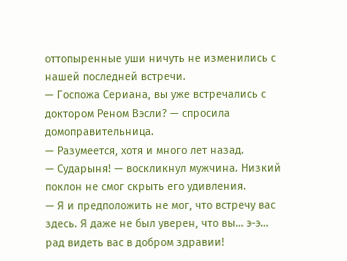оттопыренные уши ничуть не изменились с нашей последней встречи.
— Госпожа Сериана, вы уже встречались с доктором Реном Вэсли? — спросила домоправительница.
— Разумеется, хотя и много лет назад.
— Сударыня! — воскликнул мужчина. Низкий поклон не смог скрыть его удивления.
— Я и предположить не мог, что встречу вас здесь. Я даже не был уверен, что вы… э-э… рад видеть вас в добром здравии!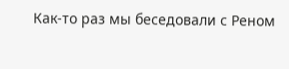Как-то раз мы беседовали с Реном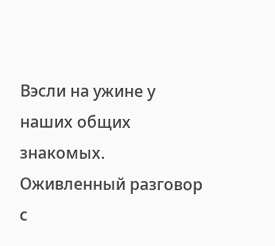Вэсли на ужине у наших общих знакомых. Оживленный разговор с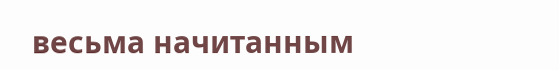весьма начитанным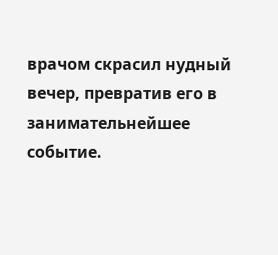врачом скрасил нудный вечер, превратив его в занимательнейшее событие.